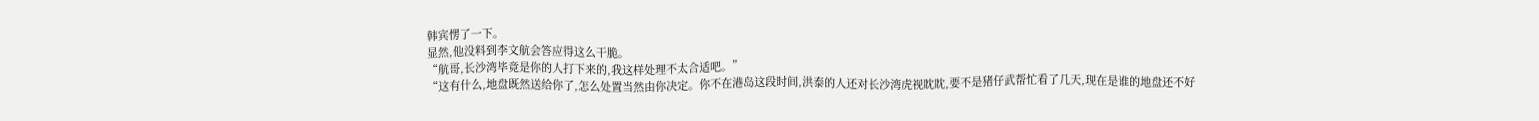韩宾愣了一下。
显然,他没料到李文航会答应得这么干脆。
“航哥,长沙湾毕竟是你的人打下来的,我这样处理不太合适吧。”
“这有什么,地盘既然送给你了,怎么处置当然由你决定。你不在港岛这段时间,洪泰的人还对长沙湾虎视眈眈,要不是猪仔武帮忙看了几天,现在是谁的地盘还不好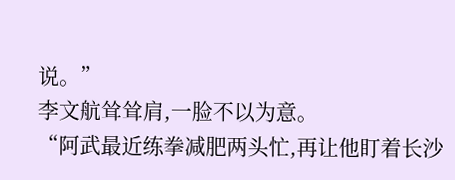说。”
李文航耸耸肩,一脸不以为意。
“阿武最近练拳减肥两头忙,再让他盯着长沙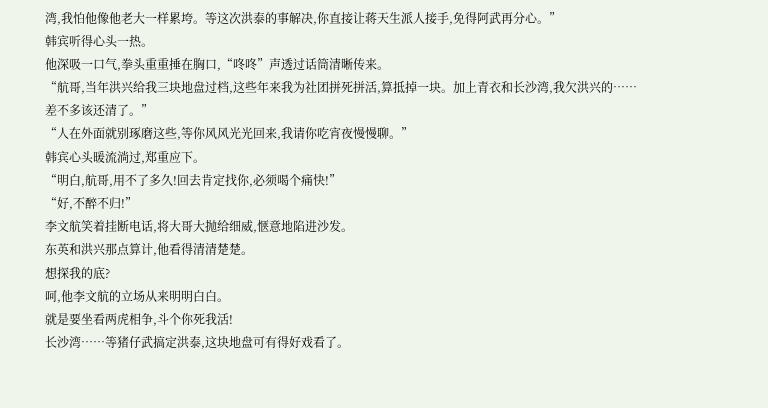湾,我怕他像他老大一样累垮。等这次洪泰的事解决,你直接让蒋天生派人接手,免得阿武再分心。”
韩宾听得心头一热。
他深吸一口气,拳头重重捶在胸口,“咚咚”声透过话筒清晰传来。
“航哥,当年洪兴给我三块地盘过档,这些年来我为社团拼死拼活,算抵掉一块。加上青衣和长沙湾,我欠洪兴的……差不多该还清了。”
“人在外面就别琢磨这些,等你风风光光回来,我请你吃宵夜慢慢聊。”
韩宾心头暖流淌过,郑重应下。
“明白,航哥,用不了多久!回去肯定找你,必须喝个痛快!”
“好,不醉不归!”
李文航笑着挂断电话,将大哥大抛给细威,惬意地陷进沙发。
东英和洪兴那点算计,他看得清清楚楚。
想探我的底?
呵,他李文航的立场从来明明白白。
就是要坐看两虎相争,斗个你死我活!
长沙湾……等猪仔武搞定洪泰,这块地盘可有得好戏看了。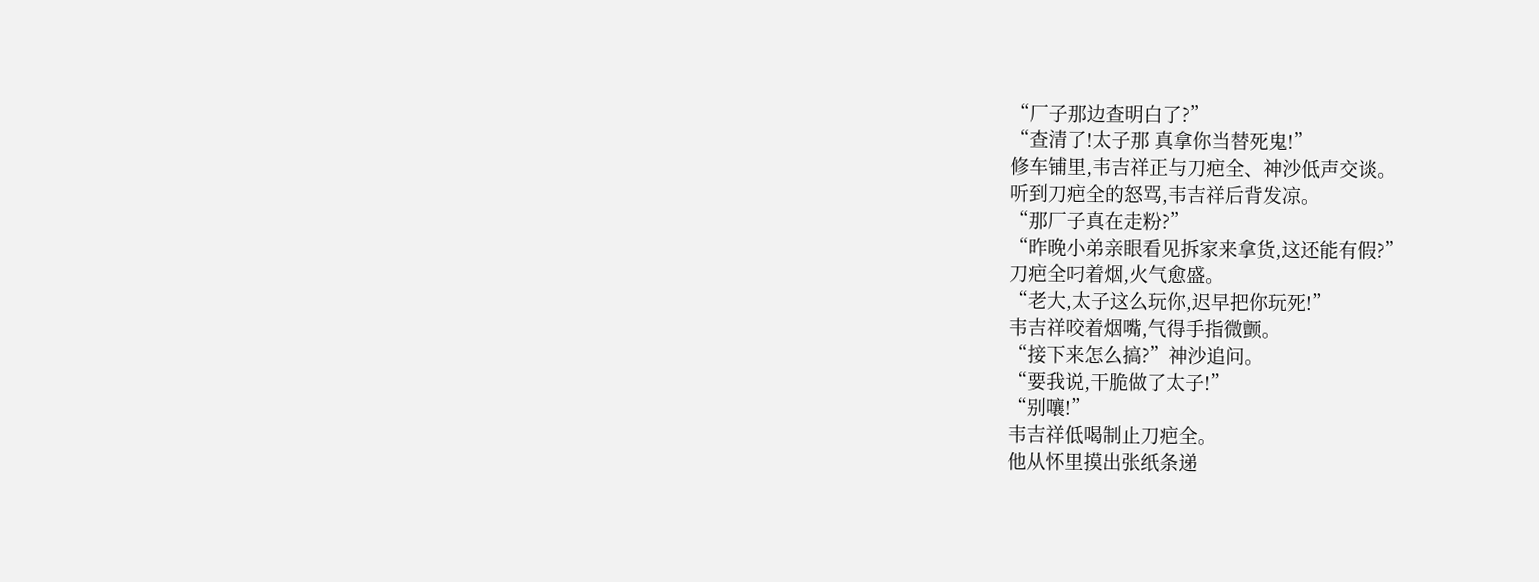“厂子那边查明白了?”
“查清了!太子那 真拿你当替死鬼!”
修车铺里,韦吉祥正与刀疤全、神沙低声交谈。
听到刀疤全的怒骂,韦吉祥后背发凉。
“那厂子真在走粉?”
“昨晚小弟亲眼看见拆家来拿货,这还能有假?”
刀疤全叼着烟,火气愈盛。
“老大,太子这么玩你,迟早把你玩死!”
韦吉祥咬着烟嘴,气得手指微颤。
“接下来怎么搞?”神沙追问。
“要我说,干脆做了太子!”
“别嚷!”
韦吉祥低喝制止刀疤全。
他从怀里摸出张纸条递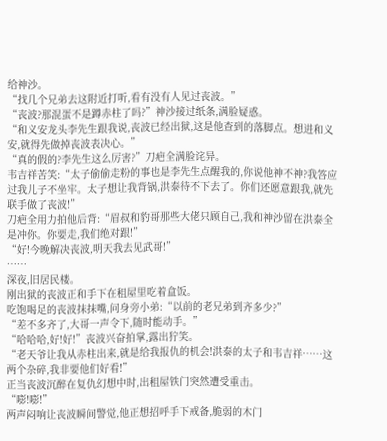给神沙。
“找几个兄弟去这附近打听,看有没有人见过丧波。”
“丧波?那混蛋不是蹲赤柱了吗?”神沙接过纸条,满脸疑惑。
“和义安龙头李先生跟我说,丧波已经出狱,这是他查到的落脚点。想进和义安,就得先做掉丧波表决心。”
“真的假的?李先生这么厉害?”刀疤全满脸诧异。
韦吉祥苦笑:“太子偷偷走粉的事也是李先生点醒我的,你说他神不神?我答应过我儿子不坐牢。太子想让我背锅,洪泰待不下去了。你们还愿意跟我,就先联手做了丧波!”
刀疤全用力拍他后背:“眉叔和豹哥那些大佬只顾自己,我和神沙留在洪泰全是冲你。你要走,我们绝对跟!”
“好!今晚解决丧波,明天我去见武哥!”
……
深夜,旧居民楼。
刚出狱的丧波正和手下在租屋里吃着盒饭。
吃饱喝足的丧波抹抹嘴,问身旁小弟:“以前的老兄弟到齐多少?”
“差不多齐了,大哥一声令下,随时能动手。”
“哈哈哈,好!好!”丧波兴奋拍掌,露出狞笑。
“老天爷让我从赤柱出来,就是给我报仇的机会!洪泰的太子和韦吉祥……这两个杂碎,我非要他们好看!”
正当丧波沉醉在复仇幻想中时,出租屋铁门突然遭受重击。
“嘭!嘭!”
两声闷响让丧波瞬间警觉,他正想招呼手下戒备,脆弱的木门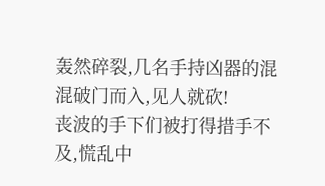轰然碎裂,几名手持凶器的混混破门而入,见人就砍!
丧波的手下们被打得措手不及,慌乱中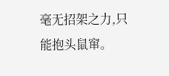毫无招架之力,只能抱头鼠窜。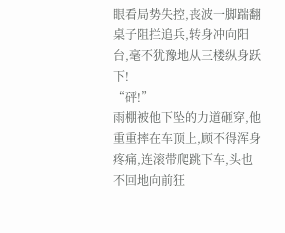眼看局势失控,丧波一脚踹翻桌子阻拦追兵,转身冲向阳台,毫不犹豫地从三楼纵身跃下!
“砰!”
雨棚被他下坠的力道砸穿,他重重摔在车顶上,顾不得浑身疼痛,连滚带爬跳下车,头也不回地向前狂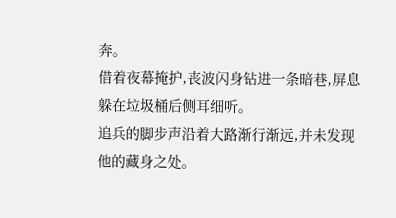奔。
借着夜幕掩护,丧波闪身钻进一条暗巷,屏息躲在垃圾桶后侧耳细听。
追兵的脚步声沿着大路渐行渐远,并未发现他的藏身之处。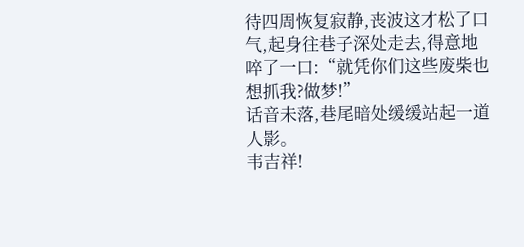待四周恢复寂静,丧波这才松了口气,起身往巷子深处走去,得意地啐了一口:“就凭你们这些废柴也想抓我?做梦!”
话音未落,巷尾暗处缓缓站起一道人影。
韦吉祥!